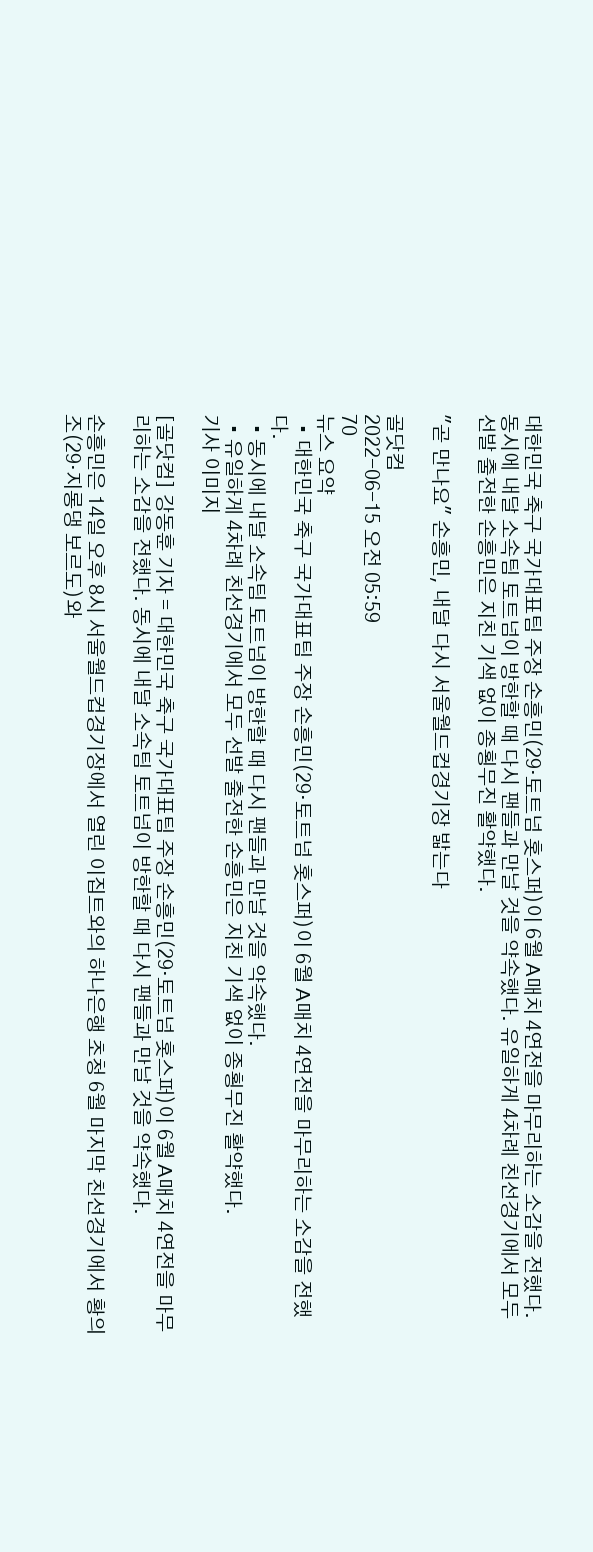대한민국 축구 국가대표팀 주장 손흥민(29·토트넘 홋스퍼)이 6월 A매치 4연전을 마무리하는 소감을 전했다. 동시에 내달 소속팀 토트넘이 방한할 때 다시 팬들과 만날 것을 약속했다. 유일하게 4차례 친선경기에서 모두 선발 출전한 손흥민은 지친 기색 없이 종횡무진 활약했다.

"곧 만나요" 손흥민, 내달 다시 서울월드컵경기장 밟는다

골닷컴
2022-06-15 오전 05:59
70
뉴스 요약
  • 대한민국 축구 국가대표팀 주장 손흥민(29·토트넘 홋스퍼)이 6월 A매치 4연전을 마무리하는 소감을 전했다.
  • 동시에 내달 소속팀 토트넘이 방한할 때 다시 팬들과 만날 것을 약속했다.
  • 유일하게 4차례 친선경기에서 모두 선발 출전한 손흥민은 지친 기색 없이 종횡무진 활약했다.
기사 이미지

[골닷컴] 강동훈 기자 = 대한민국 축구 국가대표팀 주장 손흥민(29·토트넘 홋스퍼)이 6월 A매치 4연전을 마무리하는 소감을 전했다. 동시에 내달 소속팀 토트넘이 방한할 때 다시 팬들과 만날 것을 약속했다.

손흥민은 14일 오후 8시 서울월드컵경기장에서 열린 이집트와의 하나은행 초청 6월 마지막 친선경기에서 황의조(29·지롱댕 보르도)와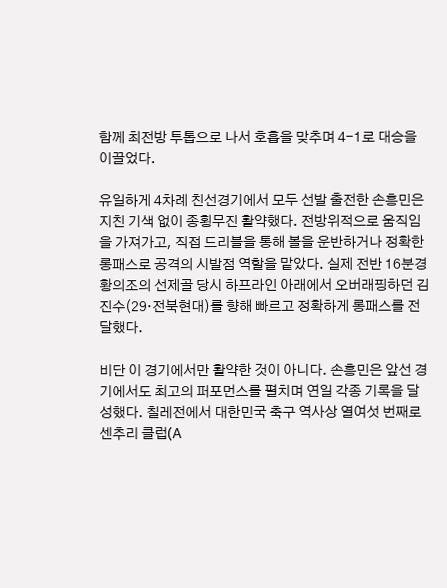함께 최전방 투톱으로 나서 호흡을 맞추며 4-1로 대승을 이끌었다.

유일하게 4차례 친선경기에서 모두 선발 출전한 손흥민은 지친 기색 없이 종횡무진 활약했다. 전방위적으로 움직임을 가져가고, 직접 드리블을 통해 볼을 운반하거나 정확한 롱패스로 공격의 시발점 역할을 맡았다. 실제 전반 16분경 황의조의 선제골 당시 하프라인 아래에서 오버래핑하던 김진수(29·전북현대)를 향해 빠르고 정확하게 롱패스를 전달했다.

비단 이 경기에서만 활약한 것이 아니다. 손흥민은 앞선 경기에서도 최고의 퍼포먼스를 펼치며 연일 각종 기록을 달성했다. 칠레전에서 대한민국 축구 역사상 열여섯 번째로 센추리 클럽(A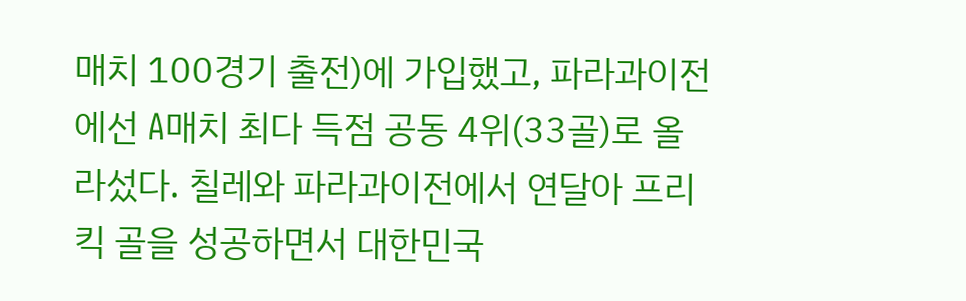매치 100경기 출전)에 가입했고, 파라과이전에선 A매치 최다 득점 공동 4위(33골)로 올라섰다. 칠레와 파라과이전에서 연달아 프리킥 골을 성공하면서 대한민국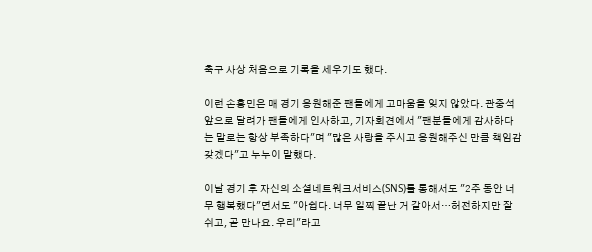축구 사상 처음으로 기록을 세우기도 했다.

이런 손흥민은 매 경기 응원해준 팬들에게 고마움을 잊지 않았다. 관중석 앞으로 달려가 팬들에게 인사하고, 기자회견에서 "팬분들에게 감사하다는 말로는 항상 부족하다"며 "많은 사랑을 주시고 응원해주신 만큼 책임감 갖겠다"고 누누이 말했다.

이날 경기 후 자신의 소셜네트워크서비스(SNS)를 통해서도 "2주 동안 너무 행복했다"면서도 "아쉽다. 너무 일찍 끝난 거 같아서…허전하지만 잘 쉬고, 곧 만나요. 우리"라고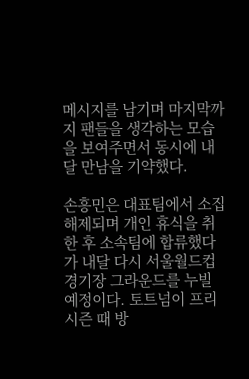메시지를 남기며 마지막까지 팬들을 생각하는 모습을 보여주면서 동시에 내달 만남을 기약했다.

손흥민은 대표팀에서 소집 해제되며 개인 휴식을 취한 후 소속팀에 합류했다가 내달 다시 서울월드컵경기장 그라운드를 누빌 예정이다. 토트넘이 프리시즌 때 방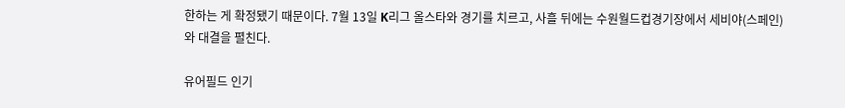한하는 게 확정됐기 때문이다. 7월 13일 K리그 올스타와 경기를 치르고, 사흘 뒤에는 수원월드컵경기장에서 세비야(스페인)와 대결을 펼친다.

유어필드 인기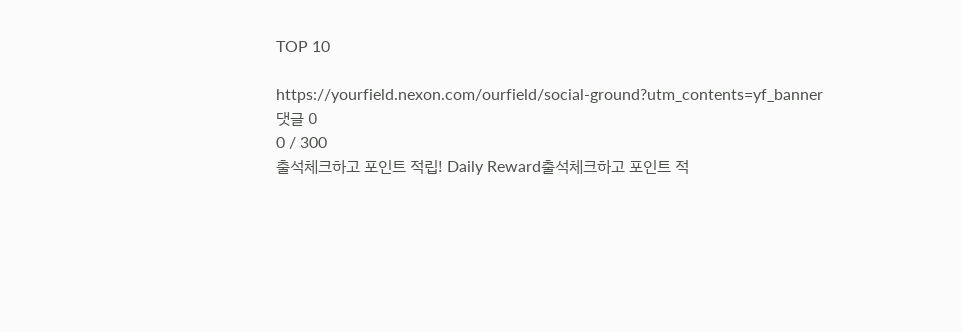TOP 10

https://yourfield.nexon.com/ourfield/social-ground?utm_contents=yf_banner
댓글 0
0 / 300
출석체크하고 포인트 적립! Daily Reward출석체크하고 포인트 적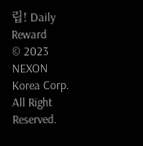립! Daily Reward
© 2023 NEXON Korea Corp. All Right Reserved.